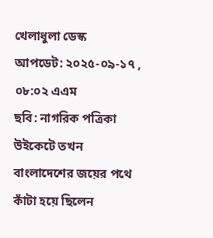খেলাধুলা ডেস্ক
আপডেট: ২০২৫-০৯-১৭ , ০৮:০২ এএম
ছবি: নাগরিক পত্রিকা
উইকেটে তখন বাংলাদেশের জয়ের পথে কাঁটা হয়ে ছিলেন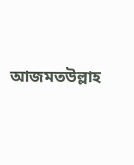আজমতউল্লাহ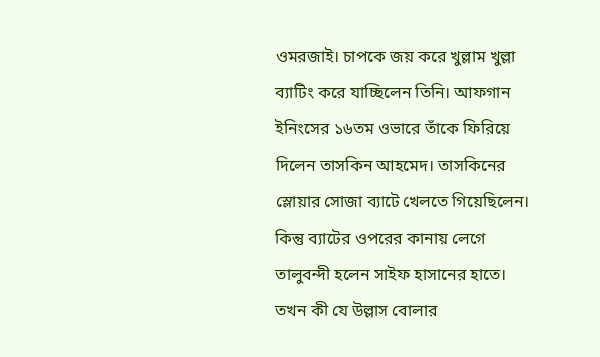ওমরজাই। চাপকে জয় করে খুল্লাম খুল্লা ব্যাটিং করে যাচ্ছিলেন তিনি। আফগান ইনিংসের ১৬তম ওভারে তাঁকে ফিরিয়ে দিলেন তাসকিন আহমেদ। তাসকিনের স্লোয়ার সোজা ব্যাটে খেলতে গিয়েছিলেন। কিন্তু ব্যাটের ওপরের কানায় লেগে তালুবন্দী হলেন সাইফ হাসানের হাতে। তখন কী যে উল্লাস বোলার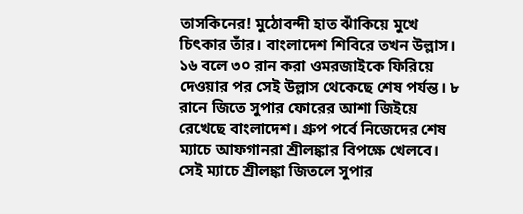তাসকিনের! মুঠোবন্দী হাত ঝাঁকিয়ে মুখে চিৎকার তাঁর। বাংলাদেশ শিবিরে তখন উল্লাস।
১৬ বলে ৩০ রান করা ওমরজাইকে ফিরিয়ে দেওয়ার পর সেই উল্লাস থেকেছে শেষ পর্যন্ত। ৮ রানে জিতে সুপার ফোরের আশা জিইয়ে রেখেছে বাংলাদেশ। গ্রুপ পর্বে নিজেদের শেষ ম্যাচে আফগানরা শ্রীলঙ্কার বিপক্ষে খেলবে। সেই ম্যাচে শ্রীলঙ্কা জিতলে সুপার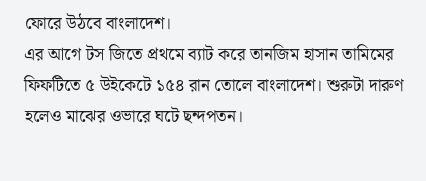ফোরে উঠবে বাংলাদেশ।
এর আগে টস জিতে প্রথমে ব্যাট করে তানজিম হাসান তামিমের ফিফটিতে ৫ উইকেটে ১৫৪ রান তোলে বাংলাদেশ। শুরুটা দারুণ হলেও মাঝের ওভারে ঘটে ছন্দপতন।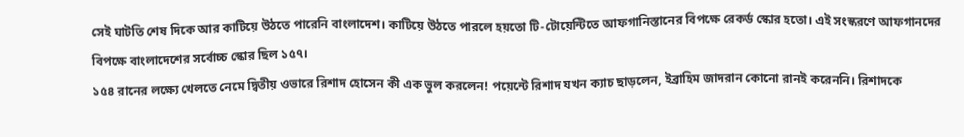সেই ঘাটতি শেষ দিকে আর কাটিয়ে উঠতে পারেনি বাংলাদেশ। কাটিয়ে উঠতে পারলে হয়তো টি-টোয়েন্টিতে আফগানিস্তানের বিপক্ষে রেকর্ড স্কোর হতো। এই সংস্করণে আফগানদের বিপক্ষে বাংলাদেশের সর্বোচ্চ স্কোর ছিল ১৫৭।
১৫৪ রানের লক্ষ্যে খেলতে নেমে দ্বিতীয় ওভারে রিশাদ হোসেন কী এক ভুল করলেন! পয়েন্টে রিশাদ যখন ক্যাচ ছাড়লেন, ইব্রাহিম জাদরান কোনো রানই করেননি। রিশাদকে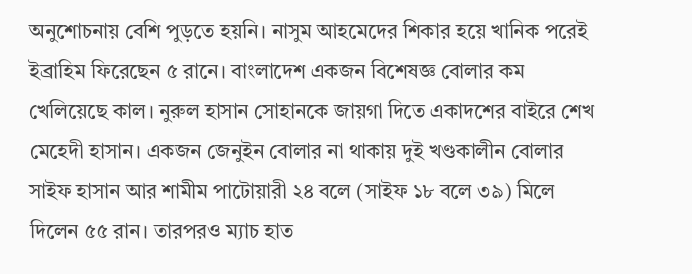অনুশোচনায় বেশি পুড়তে হয়নি। নাসুম আহমেদের শিকার হয়ে খানিক পরেই ইব্রাহিম ফিরেছেন ৫ রানে। বাংলাদেশ একজন বিশেষজ্ঞ বোলার কম খেলিয়েছে কাল। নুরুল হাসান সোহানকে জায়গা দিতে একাদশের বাইরে শেখ মেহেদী হাসান। একজন জেনুইন বোলার না থাকায় দুই খণ্ডকালীন বোলার সাইফ হাসান আর শামীম পাটোয়ারী ২৪ বলে (সাইফ ১৮ বলে ৩৯) মিলে দিলেন ৫৫ রান। তারপরও ম্যাচ হাত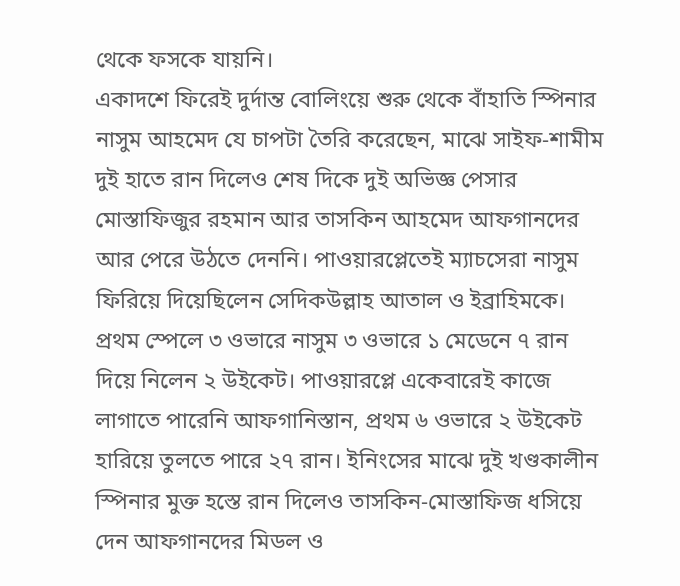থেকে ফসকে যায়নি।
একাদশে ফিরেই দুর্দান্ত বোলিংয়ে শুরু থেকে বাঁহাতি স্পিনার নাসুম আহমেদ যে চাপটা তৈরি করেছেন, মাঝে সাইফ-শামীম দুই হাতে রান দিলেও শেষ দিকে দুই অভিজ্ঞ পেসার মোস্তাফিজুর রহমান আর তাসকিন আহমেদ আফগানদের আর পেরে উঠতে দেননি। পাওয়ারপ্লেতেই ম্যাচসেরা নাসুম ফিরিয়ে দিয়েছিলেন সেদিকউল্লাহ আতাল ও ইব্রাহিমকে। প্রথম স্পেলে ৩ ওভারে নাসুম ৩ ওভারে ১ মেডেনে ৭ রান দিয়ে নিলেন ২ উইকেট। পাওয়ারপ্লে একেবারেই কাজে লাগাতে পারেনি আফগানিস্তান, প্রথম ৬ ওভারে ২ উইকেট হারিয়ে তুলতে পারে ২৭ রান। ইনিংসের মাঝে দুই খণ্ডকালীন স্পিনার মুক্ত হস্তে রান দিলেও তাসকিন-মোস্তাফিজ ধসিয়ে দেন আফগানদের মিডল ও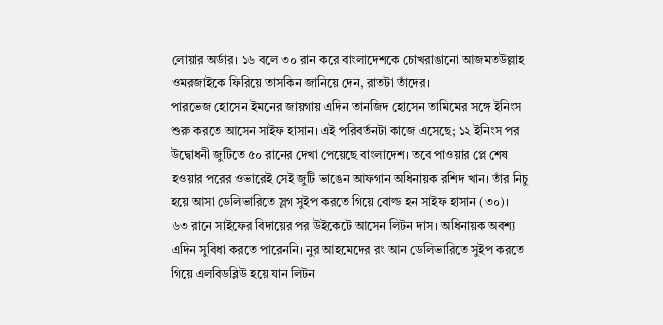লোয়ার অর্ডার। ১৬ বলে ৩০ রান করে বাংলাদেশকে চোখরাঙানো আজমতউল্লাহ ওমরজাইকে ফিরিয়ে তাসকিন জানিয়ে দেন, রাতটা তাঁদের।
পারভেজ হোসেন ইমনের জায়গায় এদিন তানজিদ হোসেন তামিমের সঙ্গে ইনিংস শুরু করতে আসেন সাইফ হাসান। এই পরিবর্তনটা কাজে এসেছে; ১২ ইনিংস পর উদ্বোধনী জুটিতে ৫০ রানের দেখা পেয়েছে বাংলাদেশ। তবে পাওয়ার প্লে শেষ হওয়ার পরের ওভারেই সেই জুটি ভাঙেন আফগান অধিনায়ক রশিদ খান। তাঁর নিচু হয়ে আসা ডেলিভারিতে স্লগ সুইপ করতে গিয়ে বোল্ড হন সাইফ হাসান (৩০)।
৬৩ রানে সাইফের বিদায়ের পর উইকেটে আসেন লিটন দাস। অধিনায়ক অবশ্য এদিন সুবিধা করতে পারেননি। নুর আহমেদের রং আন ডেলিভারিতে সুইপ করতে গিয়ে এলবিডব্লিউ হয়ে যান লিটন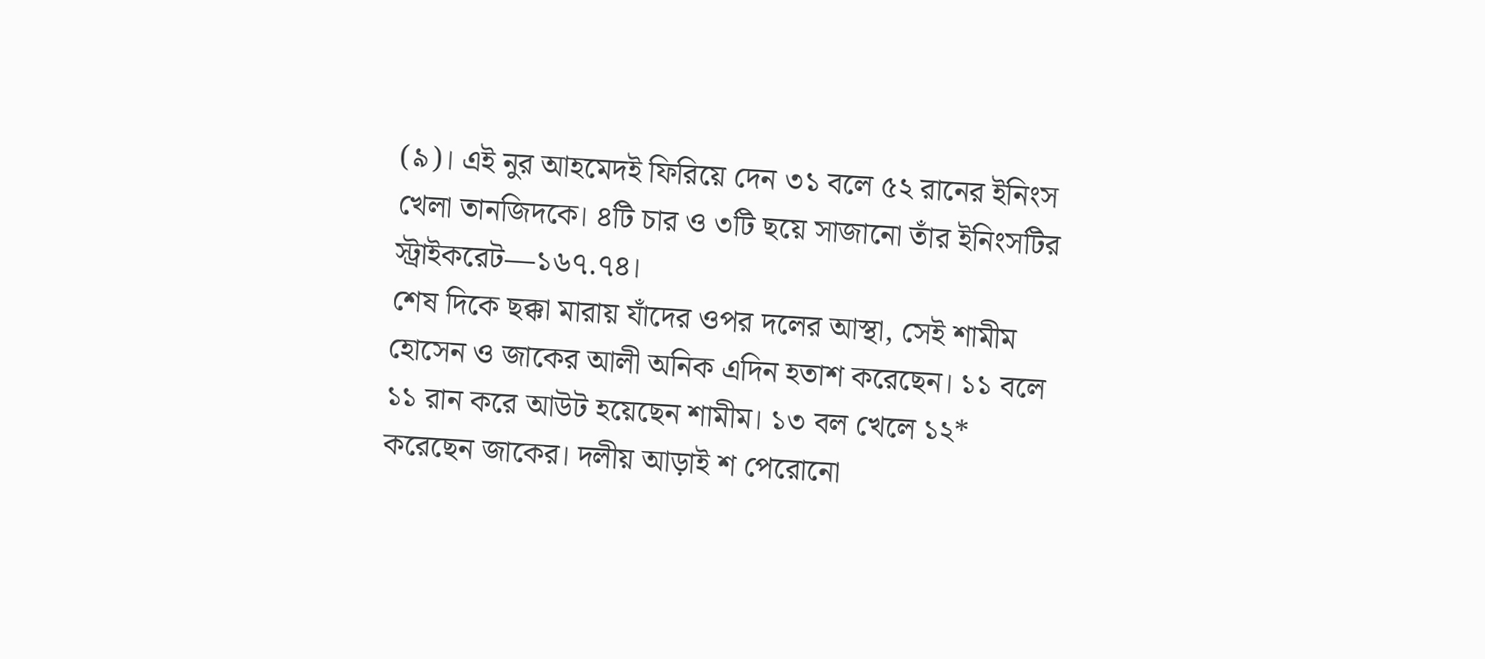(৯)। এই নুর আহমেদই ফিরিয়ে দেন ৩১ বলে ৫২ রানের ইনিংস খেলা তানজিদকে। ৪টি চার ও ৩টি ছয়ে সাজানো তাঁর ইনিংসটির স্ট্রাইকরেট—১৬৭.৭৪।
শেষ দিকে ছক্কা মারায় যাঁদের ওপর দলের আস্থা, সেই শামীম হোসেন ও জাকের আলী অনিক এদিন হতাশ করেছেন। ১১ বলে ১১ রান করে আউট হয়েছেন শামীম। ১৩ বল খেলে ১২* করেছেন জাকের। দলীয় আড়াই শ পেরোনো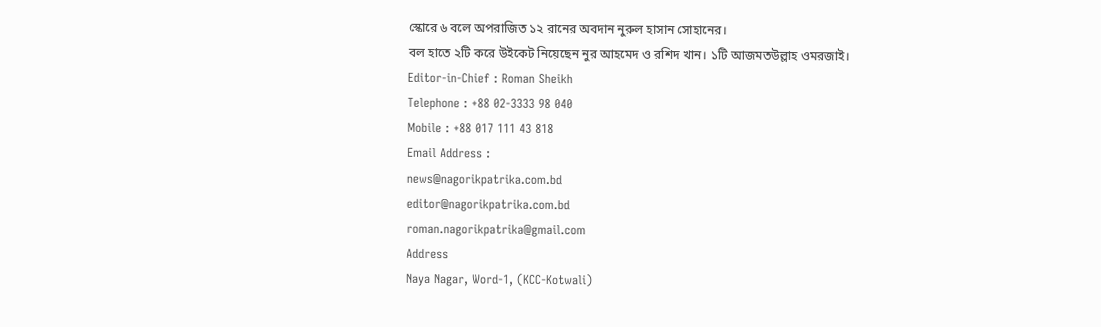স্কোরে ৬ বলে অপরাজিত ১২ রানের অবদান নুরুল হাসান সোহানের।
বল হাতে ২টি করে উইকেট নিয়েছেন নুর আহমেদ ও রশিদ খান। ১টি আজমতউল্লাহ ওমরজাই।
Editor-in-Chief : Roman Sheikh
Telephone : +88 02-3333 98 040
Mobile : +88 017 111 43 818
Email Address :
news@nagorikpatrika.com.bd
editor@nagorikpatrika.com.bd
roman.nagorikpatrika@gmail.com
Address
Naya Nagar, Word-1, (KCC-Kotwali)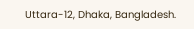Uttara-12, Dhaka, Bangladesh.